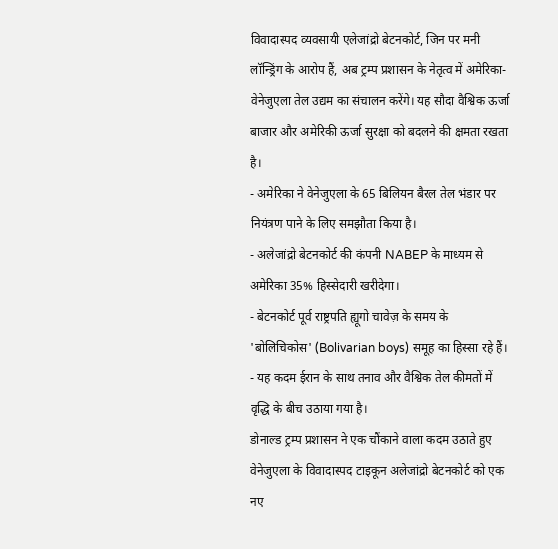विवादास्पद व्यवसायी एलेजांद्रो बेटनकोर्ट, जिन पर मनी लॉन्ड्रिंग के आरोप हैं, अब ट्रम्प प्रशासन के नेतृत्व में अमेरिका-वेनेजुएला तेल उद्यम का संचालन करेंगे। यह सौदा वैश्विक ऊर्जा बाजार और अमेरिकी ऊर्जा सुरक्षा को बदलने की क्षमता रखता है।
- अमेरिका ने वेनेजुएला के 65 बिलियन बैरल तेल भंडार पर नियंत्रण पाने के लिए समझौता किया है।
- अलेजांद्रो बेटनकोर्ट की कंपनी NABEP के माध्यम से अमेरिका 35% हिस्सेदारी खरीदेगा।
- बेटनकोर्ट पूर्व राष्ट्रपति ह्यूगो चावेज़ के समय के 'बोलिचिकोस' (Bolivarian boys) समूह का हिस्सा रहे हैं।
- यह कदम ईरान के साथ तनाव और वैश्विक तेल कीमतों में वृद्धि के बीच उठाया गया है।
डोनाल्ड ट्रम्प प्रशासन ने एक चौंकाने वाला कदम उठाते हुए वेनेजुएला के विवादास्पद टाइकून अलेजांद्रो बेटनकोर्ट को एक नए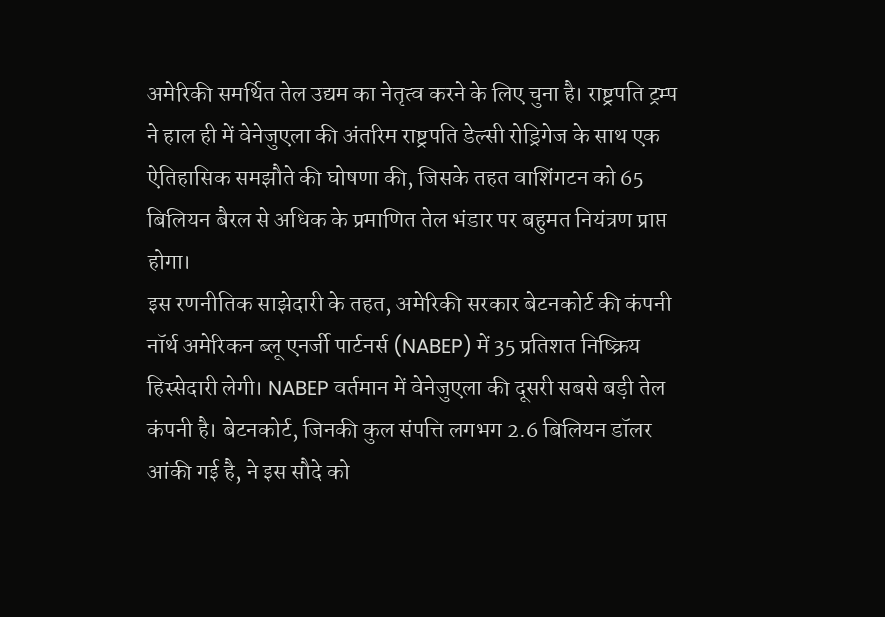अमेरिकी समर्थित तेल उद्यम का नेतृत्व करने के लिए चुना है। राष्ट्रपति ट्रम्प ने हाल ही में वेनेजुएला की अंतरिम राष्ट्रपति डेल्सी रोड्रिगेज के साथ एक ऐतिहासिक समझौते की घोषणा की, जिसके तहत वाशिंगटन को 65 बिलियन बैरल से अधिक के प्रमाणित तेल भंडार पर बहुमत नियंत्रण प्राप्त होगा।
इस रणनीतिक साझेदारी के तहत, अमेरिकी सरकार बेटनकोर्ट की कंपनी नॉर्थ अमेरिकन ब्लू एनर्जी पार्टनर्स (NABEP) में 35 प्रतिशत निष्क्रिय हिस्सेदारी लेगी। NABEP वर्तमान में वेनेजुएला की दूसरी सबसे बड़ी तेल कंपनी है। बेटनकोर्ट, जिनकी कुल संपत्ति लगभग 2.6 बिलियन डॉलर आंकी गई है, ने इस सौदे को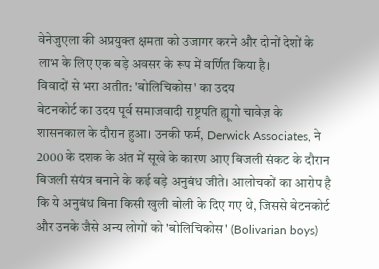वेनेजुएला की अप्रयुक्त क्षमता को उजागर करने और दोनों देशों के लाभ के लिए एक बड़े अवसर के रूप में वर्णित किया है।
विवादों से भरा अतीत: 'बोलिचिकोस' का उदय
बेटनकोर्ट का उदय पूर्व समाजवादी राष्ट्रपति ह्यूगो चावेज़ के शासनकाल के दौरान हुआ। उनकी फर्म, Derwick Associates, ने 2000 के दशक के अंत में सूखे के कारण आए बिजली संकट के दौरान बिजली संयंत्र बनाने के कई बड़े अनुबंध जीते। आलोचकों का आरोप है कि ये अनुबंध बिना किसी खुली बोली के दिए गए थे, जिससे बेटनकोर्ट और उनके जैसे अन्य लोगों को 'बोलिचिकोस' (Bolivarian boys)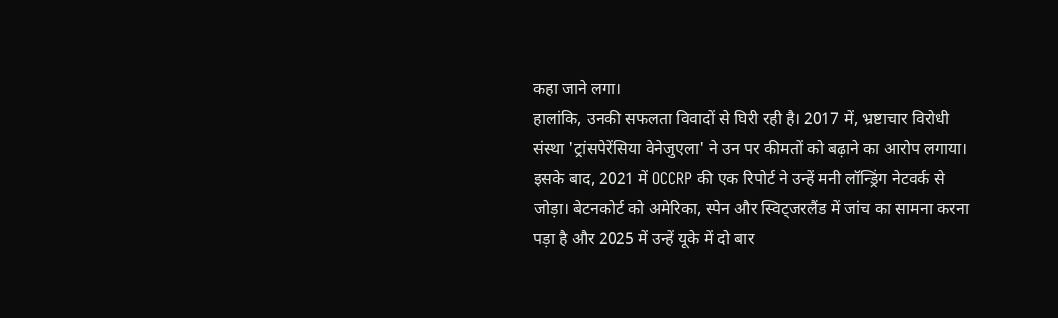कहा जाने लगा।
हालांकि, उनकी सफलता विवादों से घिरी रही है। 2017 में, भ्रष्टाचार विरोधी संस्था 'ट्रांसपेरेंसिया वेनेजुएला' ने उन पर कीमतों को बढ़ाने का आरोप लगाया। इसके बाद, 2021 में OCCRP की एक रिपोर्ट ने उन्हें मनी लॉन्ड्रिंग नेटवर्क से जोड़ा। बेटनकोर्ट को अमेरिका, स्पेन और स्विट्जरलैंड में जांच का सामना करना पड़ा है और 2025 में उन्हें यूके में दो बार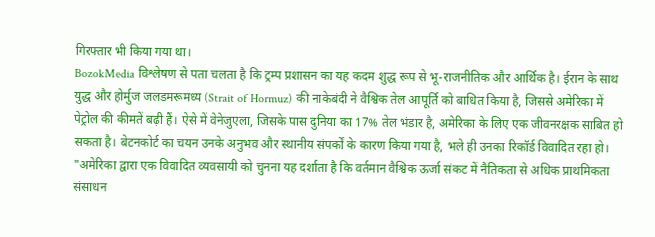गिरफ्तार भी किया गया था।
BozokMedia विश्लेषण से पता चलता है कि ट्रम्प प्रशासन का यह कदम शुद्ध रूप से भू-राजनीतिक और आर्थिक है। ईरान के साथ युद्ध और होर्मुज जलडमरूमध्य (Strait of Hormuz) की नाकेबंदी ने वैश्विक तेल आपूर्ति को बाधित किया है, जिससे अमेरिका में पेट्रोल की कीमतें बढ़ी हैं। ऐसे में वेनेजुएला, जिसके पास दुनिया का 17% तेल भंडार है, अमेरिका के लिए एक जीवनरक्षक साबित हो सकता है। बेटनकोर्ट का चयन उनके अनुभव और स्थानीय संपर्कों के कारण किया गया है, भले ही उनका रिकॉर्ड विवादित रहा हो।
"अमेरिका द्वारा एक विवादित व्यवसायी को चुनना यह दर्शाता है कि वर्तमान वैश्विक ऊर्जा संकट में नैतिकता से अधिक प्राथमिकता संसाधन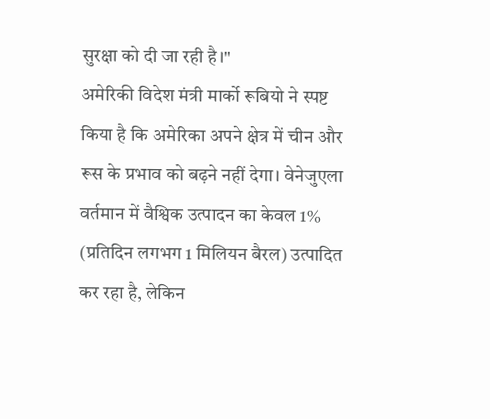सुरक्षा को दी जा रही है।"
अमेरिकी विदेश मंत्री मार्को रूबियो ने स्पष्ट किया है कि अमेरिका अपने क्षेत्र में चीन और रूस के प्रभाव को बढ़ने नहीं देगा। वेनेजुएला वर्तमान में वैश्विक उत्पादन का केवल 1% (प्रतिदिन लगभग 1 मिलियन बैरल) उत्पादित कर रहा है, लेकिन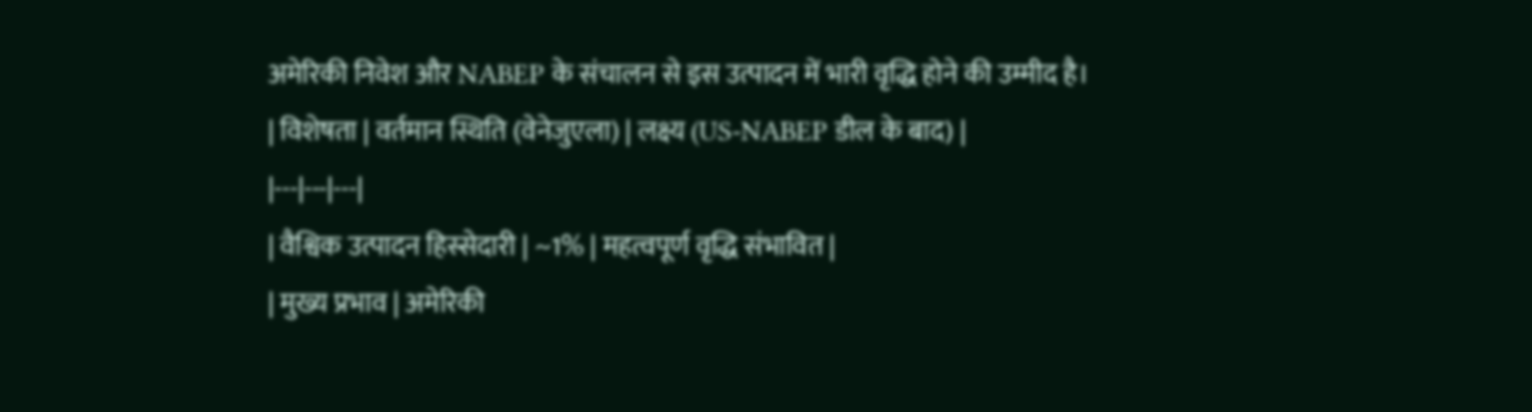अमेरिकी निवेश और NABEP के संचालन से इस उत्पादन में भारी वृद्धि होने की उम्मीद है।
| विशेषता | वर्तमान स्थिति (वेनेजुएला) | लक्ष्य (US-NABEP डील के बाद) |
|---|---|---|
| वैश्विक उत्पादन हिस्सेदारी | ~1% | महत्वपूर्ण वृद्धि संभावित |
| मुख्य प्रभाव | अमेरिकी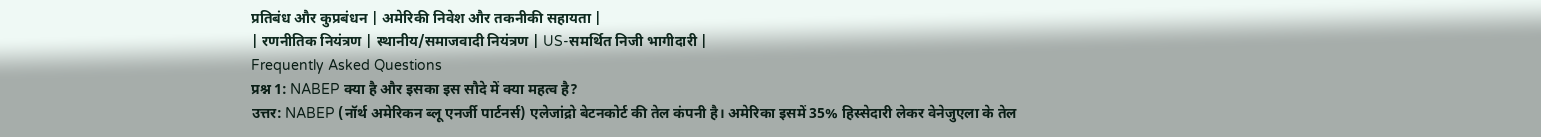प्रतिबंध और कुप्रबंधन | अमेरिकी निवेश और तकनीकी सहायता |
| रणनीतिक नियंत्रण | स्थानीय/समाजवादी नियंत्रण | US-समर्थित निजी भागीदारी |
Frequently Asked Questions
प्रश्न 1: NABEP क्या है और इसका इस सौदे में क्या महत्व है?
उत्तर: NABEP (नॉर्थ अमेरिकन ब्लू एनर्जी पार्टनर्स) एलेजांद्रो बेटनकोर्ट की तेल कंपनी है। अमेरिका इसमें 35% हिस्सेदारी लेकर वेनेजुएला के तेल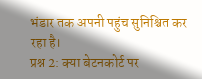भंडार तक अपनी पहुंच सुनिश्चित कर रहा है।
प्रश्न 2: क्या बेटनकोर्ट पर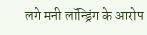लगे मनी लॉन्ड्रिंग के आरोप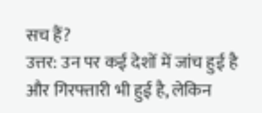सच हैं?
उत्तर: उन पर कई देशों में जांच हुई है और गिरफ्तारी भी हुई है, लेकिन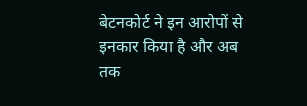बेटनकोर्ट ने इन आरोपों से इनकार किया है और अब तक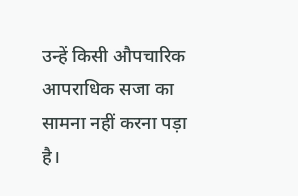उन्हें किसी औपचारिक आपराधिक सजा का सामना नहीं करना पड़ा है।